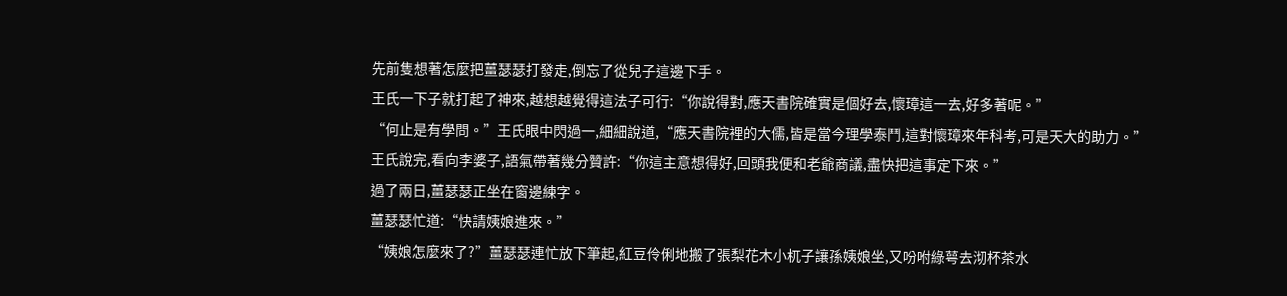先前隻想著怎麼把薑瑟瑟打發走,倒忘了從兒子這邊下手。
王氏一下子就打起了神來,越想越覺得這法子可行:“你說得對,應天書院確實是個好去,懷璋這一去,好多著呢。”
“何止是有學問。”王氏眼中閃過一,細細說道,“應天書院裡的大儒,皆是當今理學泰鬥,這對懷璋來年科考,可是天大的助力。”
王氏說完,看向李婆子,語氣帶著幾分贊許:“你這主意想得好,回頭我便和老爺商議,盡快把這事定下來。”
過了兩日,薑瑟瑟正坐在窗邊練字。
薑瑟瑟忙道:“快請姨娘進來。”
“姨娘怎麼來了?”薑瑟瑟連忙放下筆起,紅豆伶俐地搬了張梨花木小杌子讓孫姨娘坐,又吩咐綠萼去沏杯茶水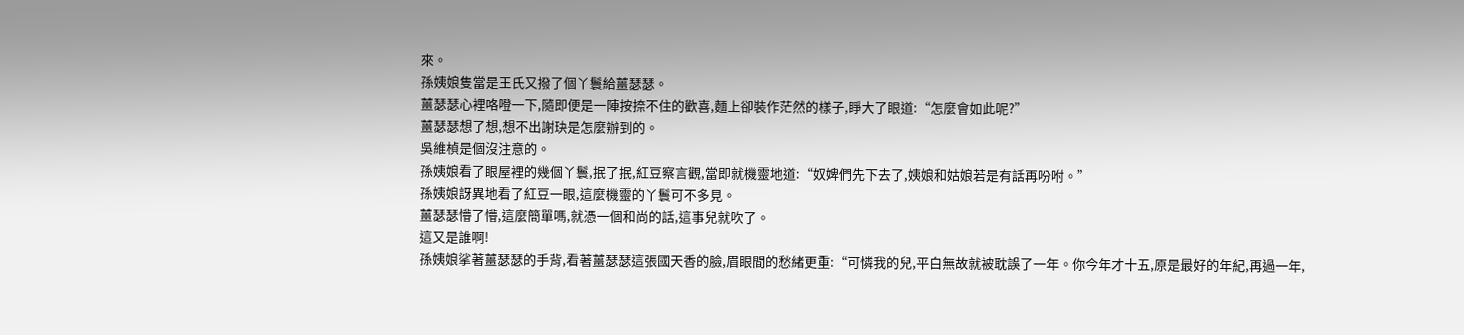來。
孫姨娘隻當是王氏又撥了個丫鬟給薑瑟瑟。
薑瑟瑟心裡咯噔一下,隨即便是一陣按捺不住的歡喜,麵上卻裝作茫然的樣子,睜大了眼道:“怎麼會如此呢?”
薑瑟瑟想了想,想不出謝玦是怎麼辦到的。
吳維楨是個沒注意的。
孫姨娘看了眼屋裡的幾個丫鬟,抿了抿,紅豆察言觀,當即就機靈地道:“奴婢們先下去了,姨娘和姑娘若是有話再吩咐。”
孫姨娘訝異地看了紅豆一眼,這麼機靈的丫鬟可不多見。
薑瑟瑟懵了懵,這麼簡單嗎,就憑一個和尚的話,這事兒就吹了。
這又是誰啊!
孫姨娘挲著薑瑟瑟的手背,看著薑瑟瑟這張國天香的臉,眉眼間的愁緒更重:“可憐我的兒,平白無故就被耽誤了一年。你今年才十五,原是最好的年紀,再過一年,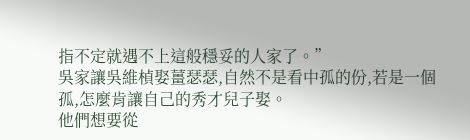指不定就遇不上這般穩妥的人家了。”
吳家讓吳維楨娶薑瑟瑟,自然不是看中孤的份,若是一個孤,怎麼肯讓自己的秀才兒子娶。
他們想要從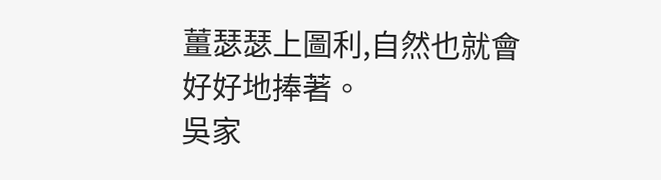薑瑟瑟上圖利,自然也就會好好地捧著。
吳家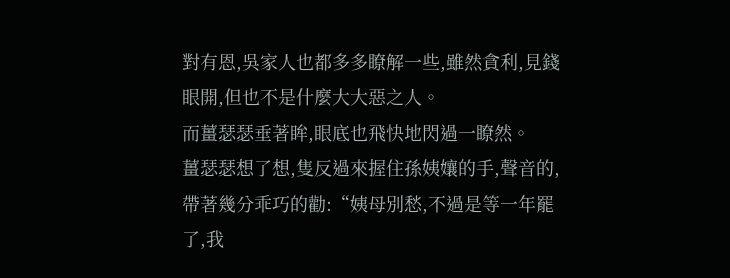對有恩,吳家人也都多多瞭解一些,雖然貪利,見錢眼開,但也不是什麼大大惡之人。
而薑瑟瑟垂著眸,眼底也飛快地閃過一瞭然。
薑瑟瑟想了想,隻反過來握住孫姨孃的手,聲音的,帶著幾分乖巧的勸:“姨母別愁,不過是等一年罷了,我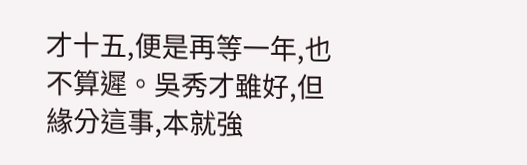才十五,便是再等一年,也不算遲。吳秀才雖好,但緣分這事,本就強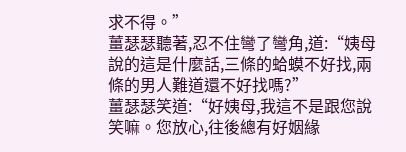求不得。”
薑瑟瑟聽著,忍不住彎了彎角,道:“姨母說的這是什麼話,三條的蛤蟆不好找,兩條的男人難道還不好找嗎?”
薑瑟瑟笑道:“好姨母,我這不是跟您說笑嘛。您放心,往後總有好姻緣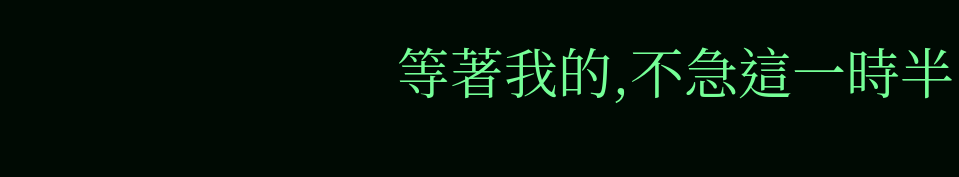等著我的,不急這一時半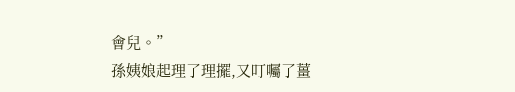會兒。”
孫姨娘起理了理擺,又叮囑了薑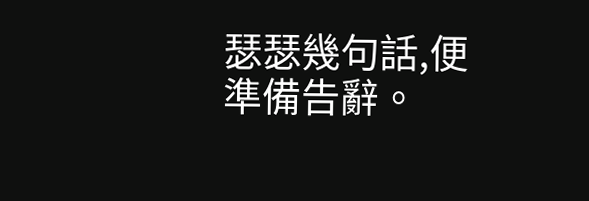瑟瑟幾句話,便準備告辭。